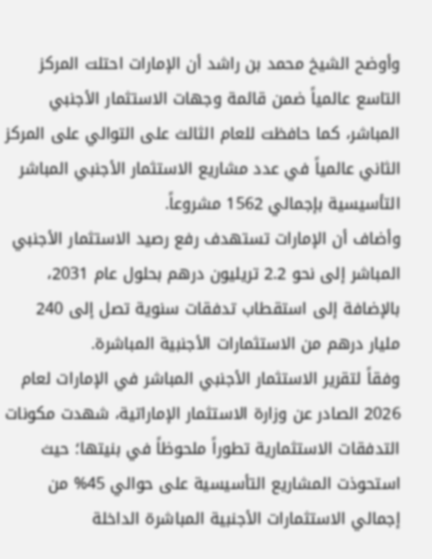وأوضح الشيخ محمد بن راشد أن الإمارات احتلت المركز التاسع عالمياً ضمن قائمة وجهات الاستثمار الأجنبي المباشر، كما حافظت للعام الثالث على التوالي على المركز الثاني عالمياً في عدد مشاريع الاستثمار الأجنبي المباشر التأسيسية بإجمالي 1562 مشروعاً.
وأضاف أن الإمارات تستهدف رفع رصيد الاستثمار الأجنبي المباشر إلى نحو 2.2 تريليون درهم بحلول عام 2031، بالإضافة إلى استقطاب تدفقات سنوية تصل إلى 240 مليار درهم من الاستثمارات الأجنبية المباشرة.
وفقاً لتقرير الاستثمار الأجنبي المباشر في الإمارات لعام 2026 الصادر عن وزارة الاستثمار الإماراتية، شهدت مكونات التدفقات الاستثمارية تطوراً ملحوظاً في بنيتها؛ حيث استحوذت المشاريع التأسيسية على حوالي 45% من إجمالي الاستثمارات الأجنبية المباشرة الداخلة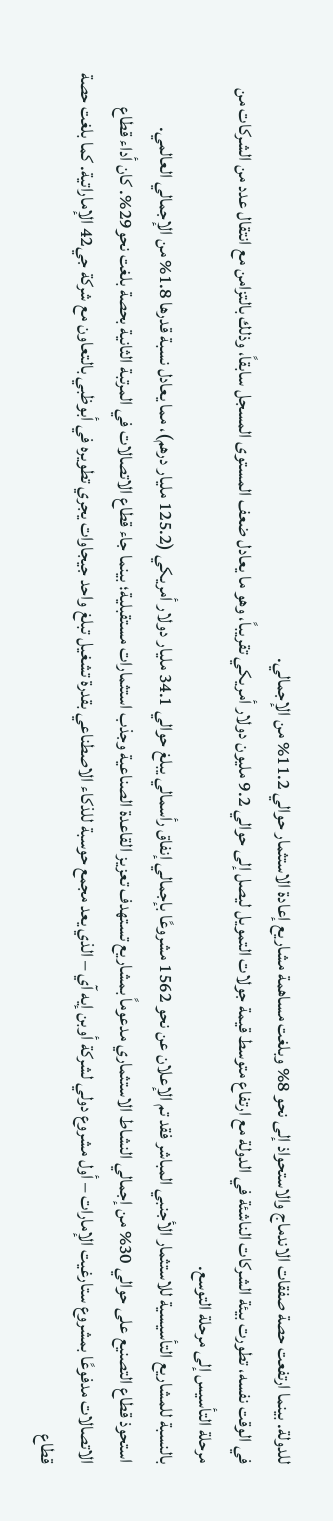للدولة. بينما ارتفعت حصة صفقات الاندماج والاستحواذ إلى نحو 8% وبلغت مساهمة مشاريع إعادة الاستثمار حوالي 11.2% من الإجمالي.
في الوقت نفسه، تطورت بيئة الشركات الناشئة في الدولة مع ارتفاع متوسط قيمة جولات التمويل ليصل إلى حوالي 9.2 مليون دولار أمريكي تقريباً، وهو ما يعادل ضعف المستوى المسجل سابقاً، وذلك بالتزامن مع انتقال عدد من الشركات من مرحلة التأسيس إلى مرحلة التوسع.
بالنسبة للمشاريع التأسيسية للاستثمار الأجنبي المباشر فقد تم الإعلان عن نحو 1562 مشروعًا بإجمالي إنفاق رأسمالي يبلغ حوالي 34.1 مليار دولار أمريكي (125.2 مليار درهم)، مما يعادل نسبة قدرها 1.8% من الإجمالي العالمي.
استحوذ قطاع التصنيع على حوالي 30% من إجمالي النشاط الاستثماري مدعوماً بمشاريع تستهدف تعزيز القاعدة الصناعية وجذب استثمارات مستقبلية؛ بينما جاء قطاع الاتصالات في المرتبة الثانية بحصة بلغت نحو29%. كان أداء قطاع الاتصالات مدفوعًا بمشروع ستارغيت الإمارات – أول مشروع دولي لشركة أوبن إيه آي – الذي يعد مجمع حوسبة للذكاء الاصطناعي بقدرة تشغيل تبلغ واحد جيجاوات يجري تطويره في أبوظبي بالتعاون مع شركة جي42 الإماراتية. كما بلغت حصة قطاع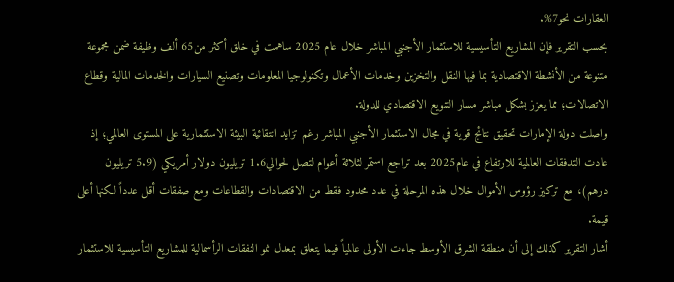العقارات نحو7%.
بحسب التقرير فإن المشاريع التأسيسية للاستثمار الأجنبي المباشر خلال عام 2025 ساهمت في خلق أكثر من65 ألف وظيفة ضمن مجموعة متنوعة من الأنشطة الاقتصادية بما فيها النقل والتخزين وخدمات الأعمال وتكنولوجيا المعلومات وتصنيع السيارات والخدمات المالية وقطاع الاتصالات؛ مما يعزز بشكل مباشر مسار التنويع الاقتصادي للدولة.
واصلت دولة الإمارات تحقيق نتائج قوية في مجال الاستثمار الأجنبي المباشر رغم تزايد انتقائية البيئة الاستثمارية على المستوى العالمي؛ إذ عادت التدفقات العالمية للارتفاع في عام2025 بعد تراجع استمر لثلاثة أعوام لتصل لحوالي1.6 تريليون دولار أمريكي (5.9 تريليون درهم)، مع تركيز رؤوس الأموال خلال هذه المرحلة في عدد محدود فقط من الاقتصادات والقطاعات ومع صفقات أقل عدداً لكنها أعلى قيمة.
أشار التقرير كذلك إلى أن منطقة الشرق الأوسط جاءت الأولى عالمياً فيما يتعلق بمعدل نمو النفقات الرأسمالية للمشاريع التأسيسية للاستثمار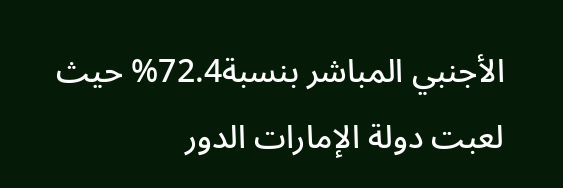الأجنبي المباشر بنسبة72.4% حيث لعبت دولة الإمارات الدور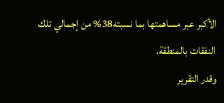الأكبر عبر مساهمتها بما نسبته38% من إجمالي تلك النفقات بالمنطقة.
وقدر التقرير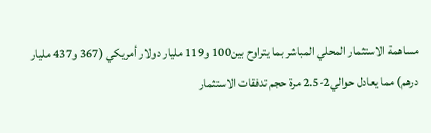مساهمة الاستثمار المحلي المباشر بما يتراوح بين100 و119 مليار دولار أمريكي (367 و437 مليار درهم) مما يعادل حوالي2-2.5 مرة حجم تدفقات الاستثمار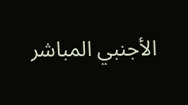الأجنبي المباشر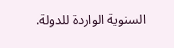السنوية الواردة للدولة.